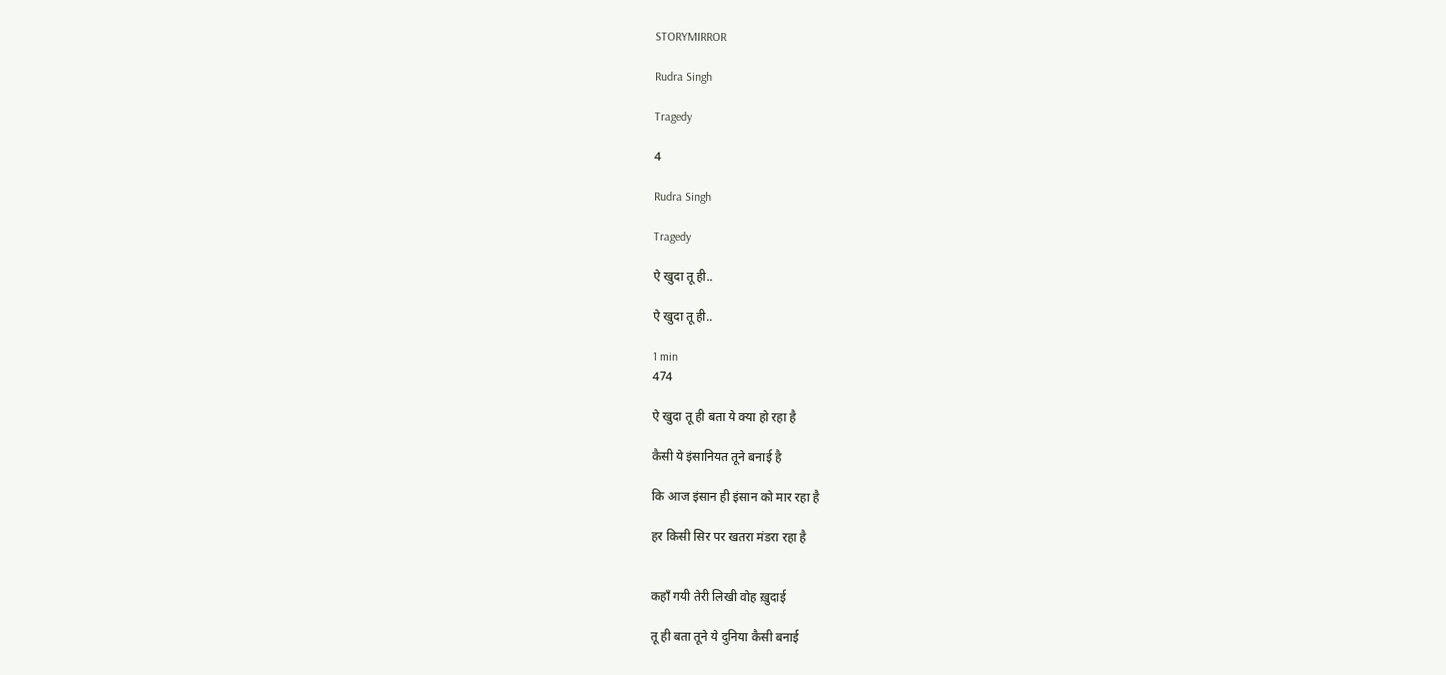STORYMIRROR

Rudra Singh

Tragedy

4

Rudra Singh

Tragedy

ऐ खुदा तू ही..

ऐ खुदा तू ही..

1 min
474

ऐ खुदा तू ही बता ये क्या हो रहा है

कैसी ये इंसानियत तूने बनाई है

कि आज इंसान ही इंसान को मार रहा है

हर किसी सिर पर खतरा मंडरा रहा है


कहाँ गयी तेरी लिखी वोह ख़ुदाई

तू ही बता तूने ये दुनिया कैसी बनाई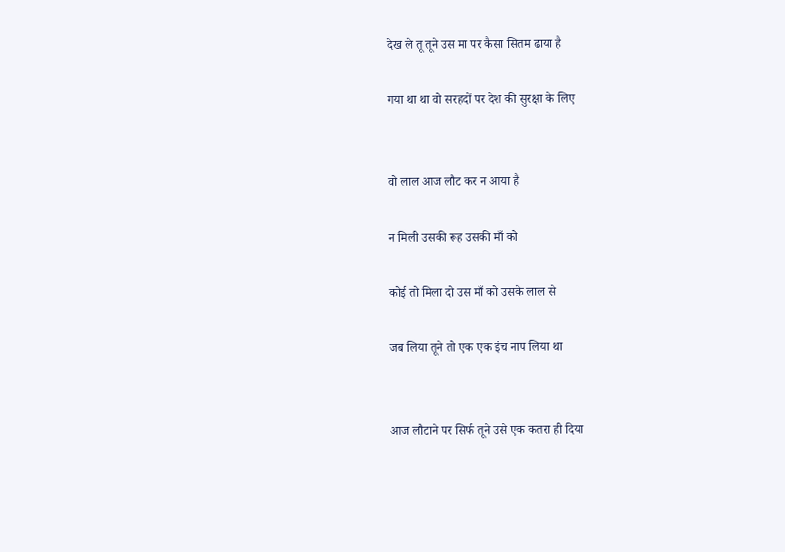देख ले तू तूने उस मा पर कैसा सितम ढाया है

गया था था वो सरहदों पर देश की सुरक्षा के लिए


वो लाल आज लौट कर न आया है

न मिली उसकी रूह उसकी माँ को

कोई तो मिला दो उस माँ को उसके लाल से

जब लिया तूने तो एक एक इंच नाप लिया था


आज लौटाने पर सिर्फ तूने उसे एक कतरा ही दिया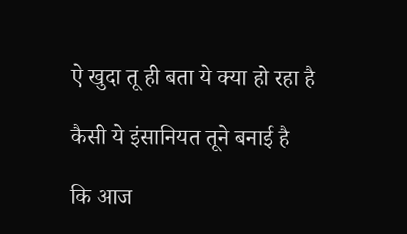ऐ खुदा तू ही बता ये क्या हो रहा है

कैसी ये इंसानियत तूने बनाई है

कि आज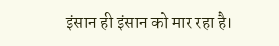इंसान ही इंसान को मार रहा है।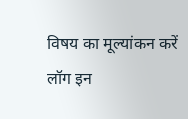विषय का मूल्यांकन करें
लॉग इन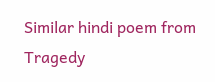Similar hindi poem from Tragedy